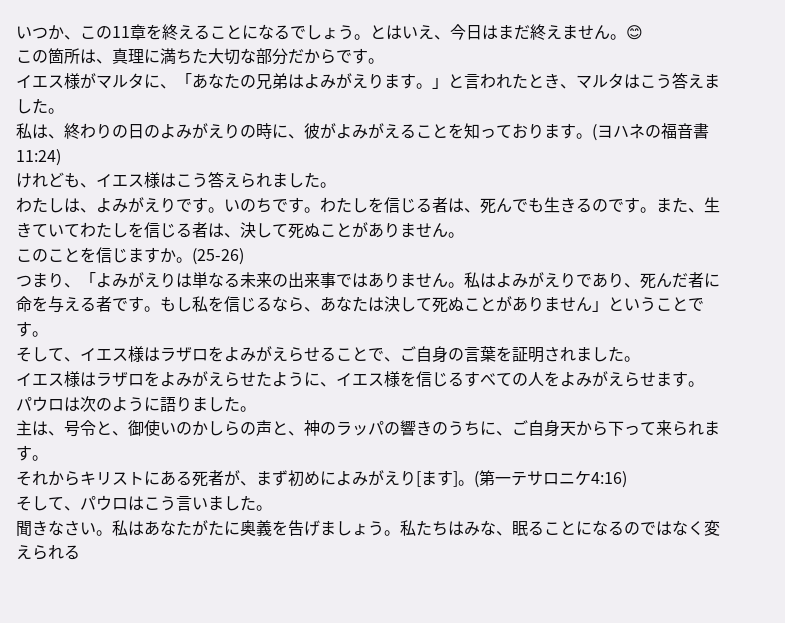いつか、この11章を終えることになるでしょう。とはいえ、今日はまだ終えません。😊
この箇所は、真理に満ちた大切な部分だからです。
イエス様がマルタに、「あなたの兄弟はよみがえります。」と言われたとき、マルタはこう答えました。
私は、終わりの日のよみがえりの時に、彼がよみがえることを知っております。(ヨハネの福音書11:24)
けれども、イエス様はこう答えられました。
わたしは、よみがえりです。いのちです。わたしを信じる者は、死んでも生きるのです。また、生きていてわたしを信じる者は、決して死ぬことがありません。
このことを信じますか。(25-26)
つまり、「よみがえりは単なる未来の出来事ではありません。私はよみがえりであり、死んだ者に命を与える者です。もし私を信じるなら、あなたは決して死ぬことがありません」ということです。
そして、イエス様はラザロをよみがえらせることで、ご自身の言葉を証明されました。
イエス様はラザロをよみがえらせたように、イエス様を信じるすべての人をよみがえらせます。
パウロは次のように語りました。
主は、号令と、御使いのかしらの声と、神のラッパの響きのうちに、ご自身天から下って来られます。
それからキリストにある死者が、まず初めによみがえり[ます]。(第一テサロニケ4:16)
そして、パウロはこう言いました。
聞きなさい。私はあなたがたに奥義を告げましょう。私たちはみな、眠ることになるのではなく変えられる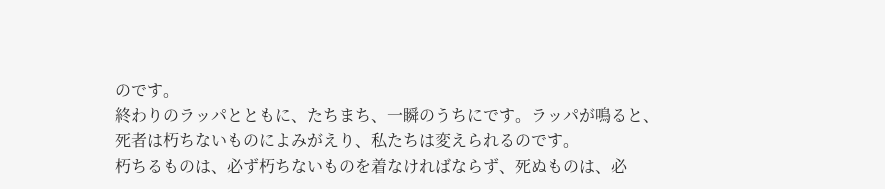のです。
終わりのラッパとともに、たちまち、一瞬のうちにです。ラッパが鳴ると、死者は朽ちないものによみがえり、私たちは変えられるのです。
朽ちるものは、必ず朽ちないものを着なければならず、死ぬものは、必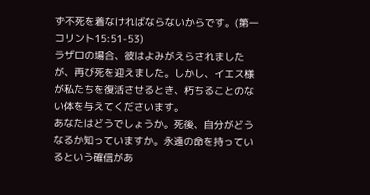ず不死を着なければならないからです。(第一コリント15:51-53)
ラザロの場合、彼はよみがえらされましたが、再び死を迎えました。しかし、イエス様が私たちを復活させるとき、朽ちることのない体を与えてくださいます。
あなたはどうでしょうか。死後、自分がどうなるか知っていますか。永遠の命を持っているという確信があ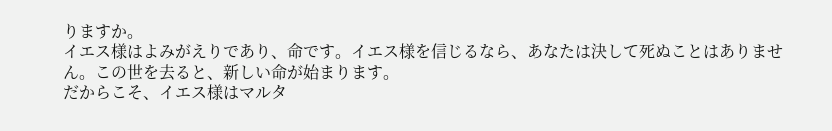りますか。
イエス様はよみがえりであり、命です。イエス様を信じるなら、あなたは決して死ぬことはありません。この世を去ると、新しい命が始まります。
だからこそ、イエス様はマルタ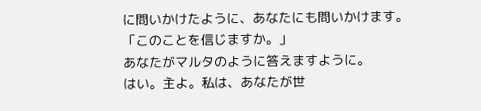に問いかけたように、あなたにも問いかけます。 「このことを信じますか。」
あなたがマルタのように答えますように。
はい。主よ。私は、あなたが世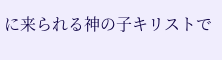に来られる神の子キリストで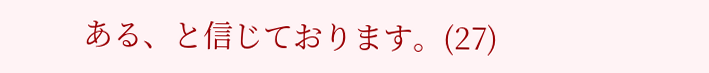ある、と信じております。(27)